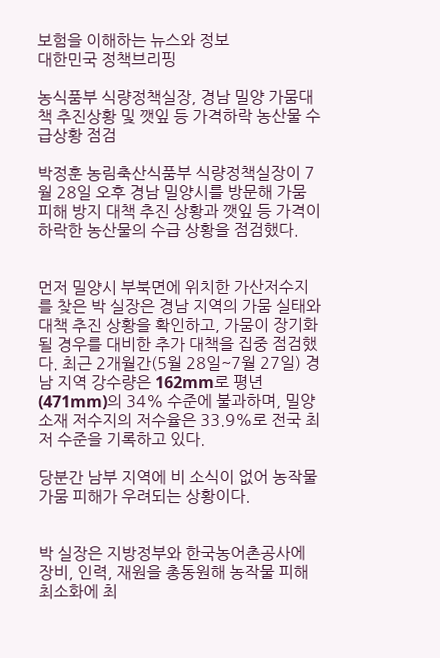보험을 이해하는 뉴스와 정보
대한민국 정책브리핑

농식품부 식량정책실장, 경남 밀양 가뭄대책 추진상황 및 깻잎 등 가격하락 농산물 수급상황 점검

박정훈 농림축산식품부 식량정책실장이 7월 28일 오후 경남 밀양시를 방문해 가뭄 피해 방지 대책 추진 상황과 깻잎 등 가격이 하락한 농산물의 수급 상황을 점검했다.


먼저 밀양시 부북면에 위치한 가산저수지를 찾은 박 실장은 경남 지역의 가뭄 실태와 대책 추진 상황을 확인하고, 가뭄이 장기화될 경우를 대비한 추가 대책을 집중 점검했다. 최근 2개월간(5월 28일~7월 27일) 경남 지역 강수량은 162mm로 평년(471mm)의 34% 수준에 불과하며, 밀양 소재 저수지의 저수율은 33.9%로 전국 최저 수준을 기록하고 있다.

당분간 남부 지역에 비 소식이 없어 농작물 가뭄 피해가 우려되는 상황이다.


박 실장은 지방정부와 한국농어촌공사에 장비, 인력, 재원을 총동원해 농작물 피해 최소화에 최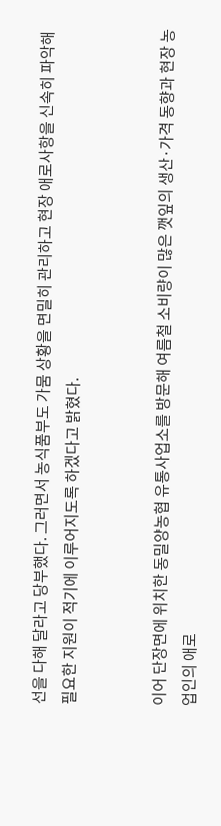선을 다해 달라고 당부했다. 그러면서 농식품부도 가뭄 상황을 면밀히 관리하고 현장 애로사항을 신속히 파악해 필요한 지원이 적기에 이루어지도록 하겠다고 밝혔다.


이어 단장면에 위치한 동밀양농협 유통사업소를 방문해 여름철 소비량이 많은 깻잎의 생산·가격 동향과 현장 농업인의 애로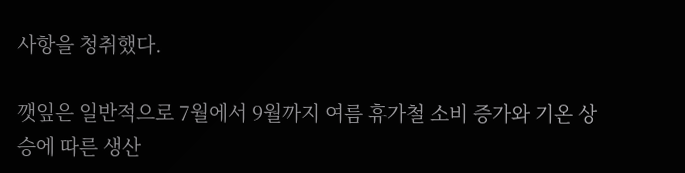사항을 청취했다.

깻잎은 일반적으로 7월에서 9월까지 여름 휴가철 소비 증가와 기온 상승에 따른 생산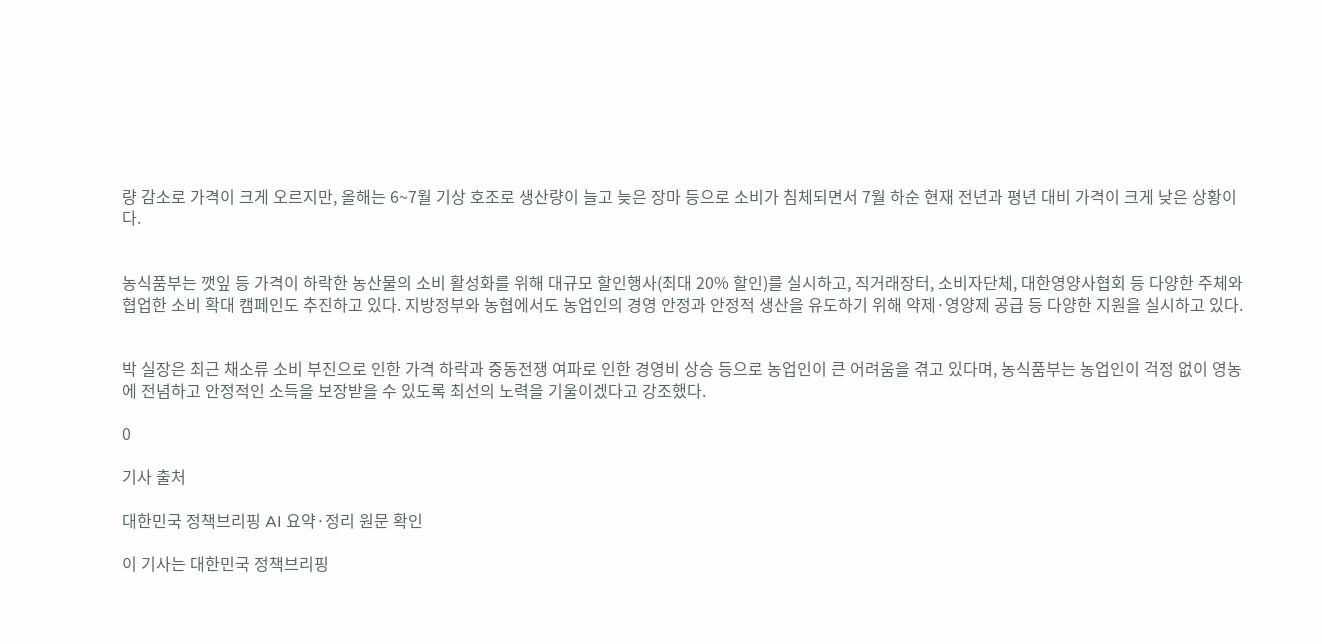량 감소로 가격이 크게 오르지만, 올해는 6~7월 기상 호조로 생산량이 늘고 늦은 장마 등으로 소비가 침체되면서 7월 하순 현재 전년과 평년 대비 가격이 크게 낮은 상황이다.


농식품부는 깻잎 등 가격이 하락한 농산물의 소비 활성화를 위해 대규모 할인행사(최대 20% 할인)를 실시하고, 직거래장터, 소비자단체, 대한영양사협회 등 다양한 주체와 협업한 소비 확대 캠페인도 추진하고 있다. 지방정부와 농협에서도 농업인의 경영 안정과 안정적 생산을 유도하기 위해 약제·영양제 공급 등 다양한 지원을 실시하고 있다.


박 실장은 최근 채소류 소비 부진으로 인한 가격 하락과 중동전쟁 여파로 인한 경영비 상승 등으로 농업인이 큰 어려움을 겪고 있다며, 농식품부는 농업인이 걱정 없이 영농에 전념하고 안정적인 소득을 보장받을 수 있도록 최선의 노력을 기울이겠다고 강조했다.

0

기사 출처

대한민국 정책브리핑 AI 요약·정리 원문 확인

이 기사는 대한민국 정책브리핑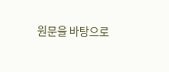원문을 바탕으로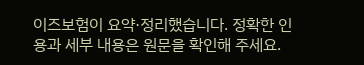이즈보험이 요약·정리했습니다. 정확한 인용과 세부 내용은 원문을 확인해 주세요.